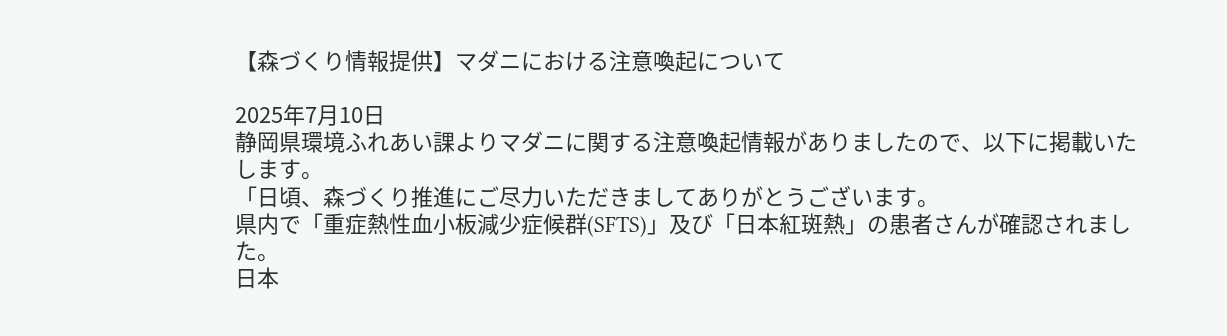【森づくり情報提供】マダニにおける注意喚起について

2025年7月10日
静岡県環境ふれあい課よりマダニに関する注意喚起情報がありましたので、以下に掲載いたします。
「日頃、森づくり推進にご尽力いただきましてありがとうございます。
県内で「重症熱性血小板減少症候群(SFTS)」及び「日本紅斑熱」の患者さんが確認されました。
日本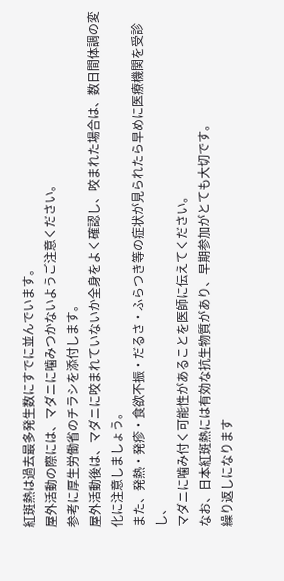紅斑熱は過去最多発生数にすでに並んでいます。
屋外活動の際には、マダニに噛みつかないようご注意ください。
参考に厚生労働省のチラシを添付します。
屋外活動後は、マダニに咬まれていないか全身をよく確認し、咬まれた場合は、数日間体調の変化に注意しましょう。
また、発熱・発疹・食欲不振・だるさ・ふらつき等の症状が見られたら早めに医療機関を受診し、
マダニに噛み付く可能性があることを医師に伝えてください。
なお、日本紅斑熱には有効な抗生物質があり、早期参加がとても大切です。
繰り返しになります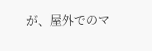が、屋外でのマ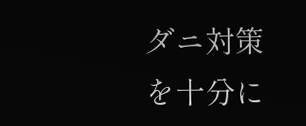ダニ対策を十分に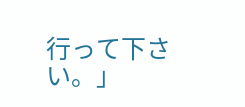行って下さい。」